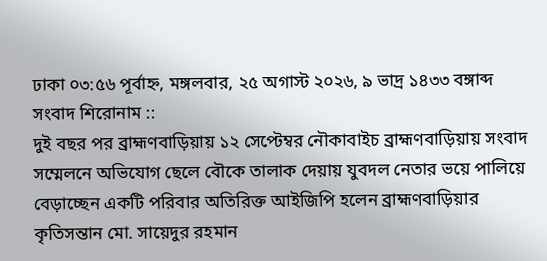ঢাকা ০৩:৫৬ পূর্বাহ্ন, মঙ্গলবার, ২৫ অগাস্ট ২০২৬, ৯ ভাদ্র ১৪৩৩ বঙ্গাব্দ
সংবাদ শিরোনাম ::
দুই বছর পর ব্রাহ্মণবাড়িয়ায় ১২ সেপ্টেম্বর নৌকাবাইচ ব্রাহ্মণবাড়িয়ায় সংবাদ সম্মেলনে অভিযোগ ছেলে বৌকে তালাক দেয়ায় যুবদল নেতার ভয়ে পালিয়ে বেড়াচ্ছেন একটি পরিবার অতিরিক্ত আইজিপি হলেন ব্রাহ্মণবাড়িয়ার কৃতিসন্তান মো. সায়েদুর রহমান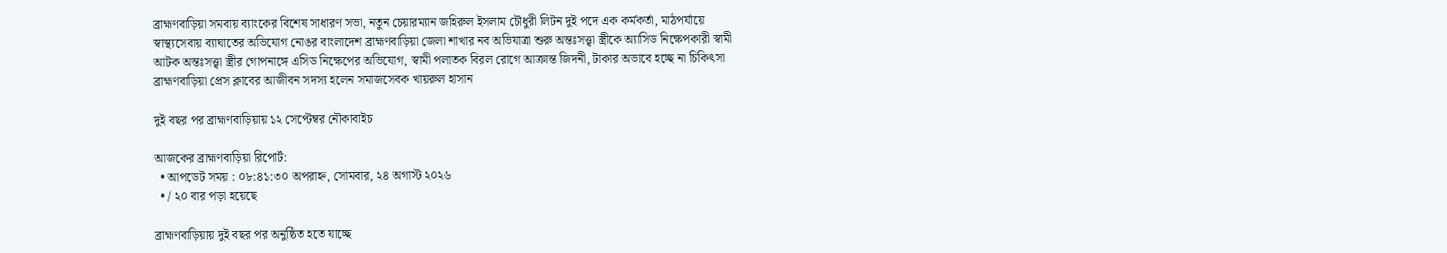ব্রাহ্মণবাড়িয়া সমবায় ব্যাংকের বিশেষ সাধারণ সভা, নতুন চেয়ারম্যান জহিরুল ইসলাম চৌধুরী লিটন দুই পদে এক কর্মকর্তা, মাঠপর্যায়ে স্বাস্থ্যসেবায় ব্যাঘাতের অভিযোগ নোঙর বাংলাদেশ ব্রাহ্মণবাড়িয়া জেলা শাখার নব অভিযাত্রা শুরু অন্তঃসত্ত্বা স্ত্রীকে অ্যাসিড নিক্ষেপকারী স্বামী আটক অন্তঃসত্ত্বা স্ত্রীর গোপনাঙ্গে এসিড নিক্ষেপের অভিযোগ, স্বামী পলাতক বিরল রোগে আক্রান্ত জিদনী, টাকার অভাবে হচ্ছে না চিকিৎসা ব্রাহ্মণবাড়িয়া প্রেস ক্লাবের আজীবন সদস্য হলেন সমাজসেবক খায়রুল হাসান

দুই বছর পর ব্রাহ্মণবাড়িয়ায় ১২ সেপ্টেম্বর নৌকাবাইচ

আজকের ব্রাহ্মণবাড়িয়া রিপোর্ট:
  • আপডেট সময় : ০৮:৪১:৩০ অপরাহ্ন, সোমবার, ২৪ অগাস্ট ২০২৬
  • / ২০ বার পড়া হয়েছে

ব্রাহ্মণবাড়িয়ায় দুই বছর পর অনুষ্ঠিত হতে যাচ্ছে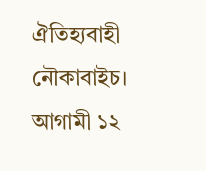ঐতিহ্যবাহী নৌকাবাইচ। আগামী ১২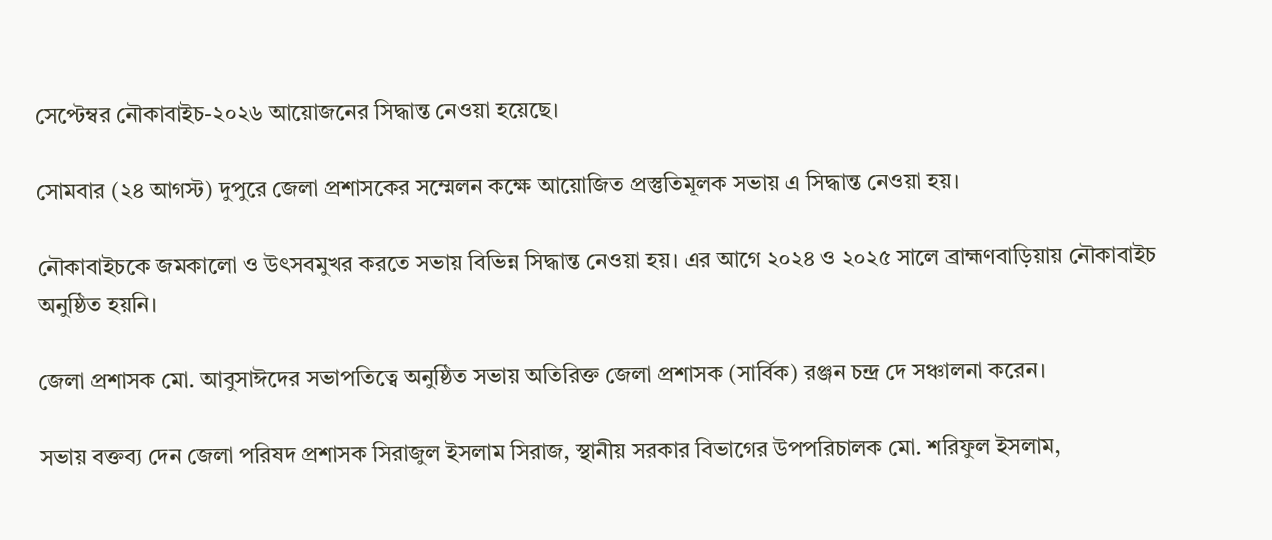সেপ্টেম্বর নৌকাবাইচ-২০২৬ আয়োজনের সিদ্ধান্ত নেওয়া হয়েছে।

সোমবার (২৪ আগস্ট) দুপুরে জেলা প্রশাসকের সম্মেলন কক্ষে আয়োজিত প্রস্তুতিমূলক সভায় এ সিদ্ধান্ত নেওয়া হয়।

নৌকাবাইচকে জমকালো ও উৎসবমুখর করতে সভায় বিভিন্ন সিদ্ধান্ত নেওয়া হয়। এর আগে ২০২৪ ও ২০২৫ সালে ব্রাহ্মণবাড়িয়ায় নৌকাবাইচ অনুষ্ঠিত হয়নি।

জেলা প্রশাসক মো. আবুসাঈদের সভাপতিত্বে অনুষ্ঠিত সভায় অতিরিক্ত জেলা প্রশাসক (সার্বিক) রঞ্জন চন্দ্র দে সঞ্চালনা করেন।

সভায় বক্তব্য দেন জেলা পরিষদ প্রশাসক সিরাজুল ইসলাম সিরাজ, স্থানীয় সরকার বিভাগের উপপরিচালক মো. শরিফুল ইসলাম,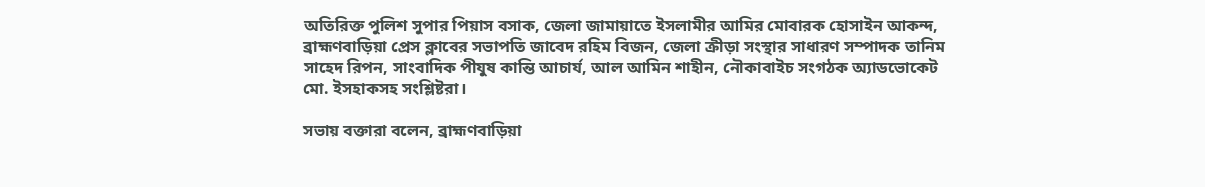অতিরিক্ত পুলিশ সুপার পিয়াস বসাক, জেলা জামায়াতে ইসলামীর আমির মোবারক হোসাইন আকন্দ, ব্রাহ্মণবাড়িয়া প্রেস ক্লাবের সভাপতি জাবেদ রহিম বিজন, জেলা ক্রীড়া সংস্থার সাধারণ সম্পাদক তানিম সাহেদ রিপন, সাংবাদিক পীযুষ কান্তি আচার্য, আল আমিন শাহীন, নৌকাবাইচ সংগঠক অ্যাডভোকেট মো. ইসহাকসহ সংশ্লিষ্টরা।

সভায় বক্তারা বলেন, ব্রাহ্মণবাড়িয়া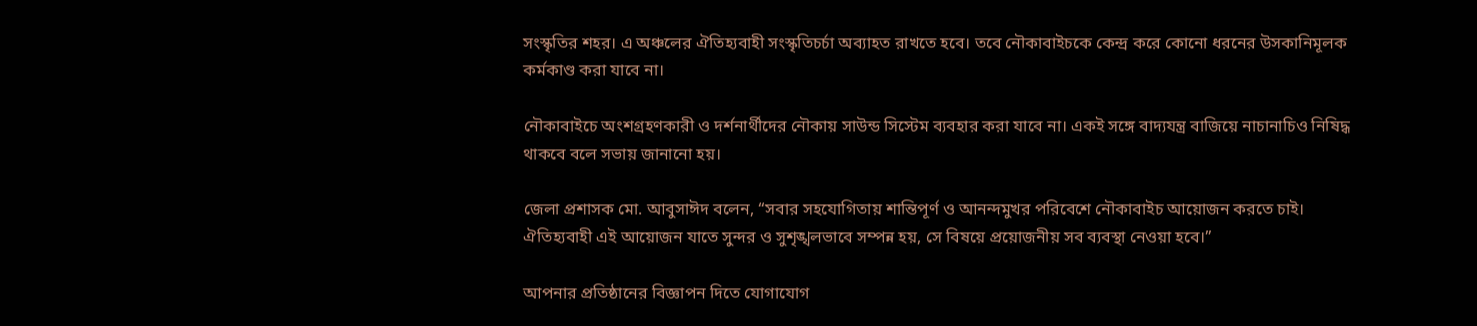সংস্কৃতির শহর। এ অঞ্চলের ঐতিহ্যবাহী সংস্কৃতিচর্চা অব্যাহত রাখতে হবে। তবে নৌকাবাইচকে কেন্দ্র করে কোনো ধরনের উসকানিমূলক কর্মকাণ্ড করা যাবে না।

নৌকাবাইচে অংশগ্রহণকারী ও দর্শনার্থীদের নৌকায় সাউন্ড সিস্টেম ব্যবহার করা যাবে না। একই সঙ্গে বাদ্যযন্ত্র বাজিয়ে নাচানাচিও নিষিদ্ধ থাকবে বলে সভায় জানানো হয়।

জেলা প্রশাসক মো. আবুসাঈদ বলেন, “সবার সহযোগিতায় শান্তিপূর্ণ ও আনন্দমুখর পরিবেশে নৌকাবাইচ আয়োজন করতে চাই। ঐতিহ্যবাহী এই আয়োজন যাতে সুন্দর ও সুশৃঙ্খলভাবে সম্পন্ন হয়, সে বিষয়ে প্রয়োজনীয় সব ব্যবস্থা নেওয়া হবে।”

আপনার প্রতিষ্ঠানের বিজ্ঞাপন দিতে যোগাযোগ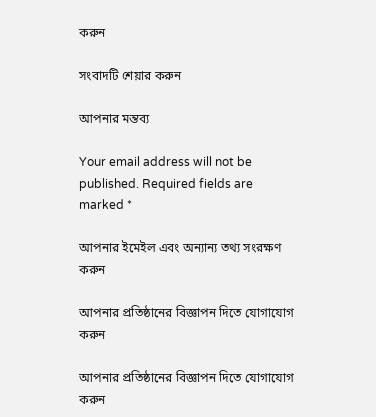করুন

সংবাদটি শেয়ার করুন

আপনার মন্তব্য

Your email address will not be published. Required fields are marked *

আপনার ইমেইল এবং অন্যান্য তথ্য সংরক্ষণ করুন

আপনার প্রতিষ্ঠানের বিজ্ঞাপন দিতে যোগাযোগ করুন

আপনার প্রতিষ্ঠানের বিজ্ঞাপন দিতে যোগাযোগ করুন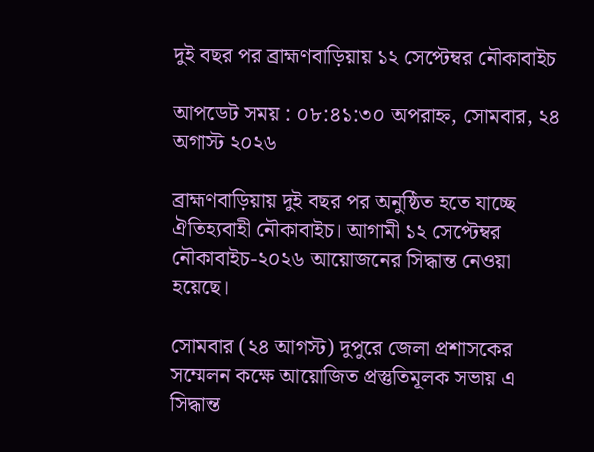দুই বছর পর ব্রাহ্মণবাড়িয়ায় ১২ সেপ্টেম্বর নৌকাবাইচ

আপডেট সময় : ০৮:৪১:৩০ অপরাহ্ন, সোমবার, ২৪ অগাস্ট ২০২৬

ব্রাহ্মণবাড়িয়ায় দুই বছর পর অনুষ্ঠিত হতে যাচ্ছে ঐতিহ্যবাহী নৌকাবাইচ। আগামী ১২ সেপ্টেম্বর নৌকাবাইচ-২০২৬ আয়োজনের সিদ্ধান্ত নেওয়া হয়েছে।

সোমবার (২৪ আগস্ট) দুপুরে জেলা প্রশাসকের সম্মেলন কক্ষে আয়োজিত প্রস্তুতিমূলক সভায় এ সিদ্ধান্ত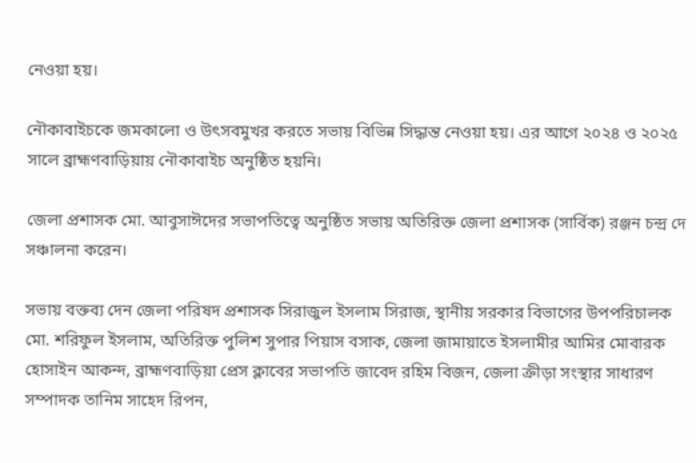নেওয়া হয়।

নৌকাবাইচকে জমকালো ও উৎসবমুখর করতে সভায় বিভিন্ন সিদ্ধান্ত নেওয়া হয়। এর আগে ২০২৪ ও ২০২৫ সালে ব্রাহ্মণবাড়িয়ায় নৌকাবাইচ অনুষ্ঠিত হয়নি।

জেলা প্রশাসক মো. আবুসাঈদের সভাপতিত্বে অনুষ্ঠিত সভায় অতিরিক্ত জেলা প্রশাসক (সার্বিক) রঞ্জন চন্দ্র দে সঞ্চালনা করেন।

সভায় বক্তব্য দেন জেলা পরিষদ প্রশাসক সিরাজুল ইসলাম সিরাজ, স্থানীয় সরকার বিভাগের উপপরিচালক মো. শরিফুল ইসলাম, অতিরিক্ত পুলিশ সুপার পিয়াস বসাক, জেলা জামায়াতে ইসলামীর আমির মোবারক হোসাইন আকন্দ, ব্রাহ্মণবাড়িয়া প্রেস ক্লাবের সভাপতি জাবেদ রহিম বিজন, জেলা ক্রীড়া সংস্থার সাধারণ সম্পাদক তানিম সাহেদ রিপন,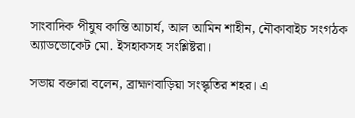সাংবাদিক পীযুষ কান্তি আচার্য, আল আমিন শাহীন, নৌকাবাইচ সংগঠক অ্যাডভোকেট মো. ইসহাকসহ সংশ্লিষ্টরা।

সভায় বক্তারা বলেন, ব্রাহ্মণবাড়িয়া সংস্কৃতির শহর। এ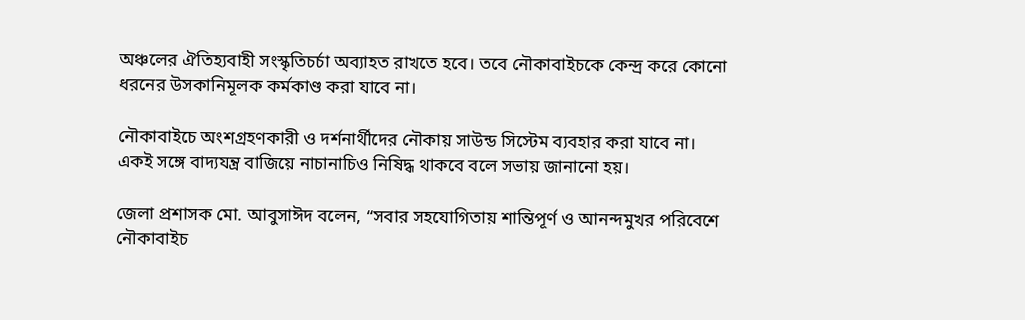অঞ্চলের ঐতিহ্যবাহী সংস্কৃতিচর্চা অব্যাহত রাখতে হবে। তবে নৌকাবাইচকে কেন্দ্র করে কোনো ধরনের উসকানিমূলক কর্মকাণ্ড করা যাবে না।

নৌকাবাইচে অংশগ্রহণকারী ও দর্শনার্থীদের নৌকায় সাউন্ড সিস্টেম ব্যবহার করা যাবে না। একই সঙ্গে বাদ্যযন্ত্র বাজিয়ে নাচানাচিও নিষিদ্ধ থাকবে বলে সভায় জানানো হয়।

জেলা প্রশাসক মো. আবুসাঈদ বলেন, “সবার সহযোগিতায় শান্তিপূর্ণ ও আনন্দমুখর পরিবেশে নৌকাবাইচ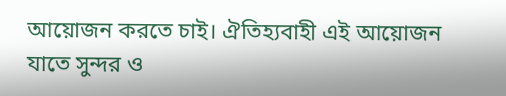আয়োজন করতে চাই। ঐতিহ্যবাহী এই আয়োজন যাতে সুন্দর ও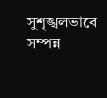সুশৃঙ্খলভাবে সম্পন্ন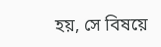হয়, সে বিষয়ে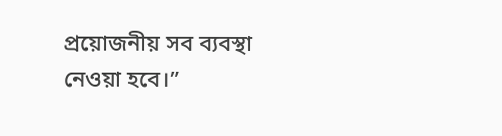প্রয়োজনীয় সব ব্যবস্থা নেওয়া হবে।”